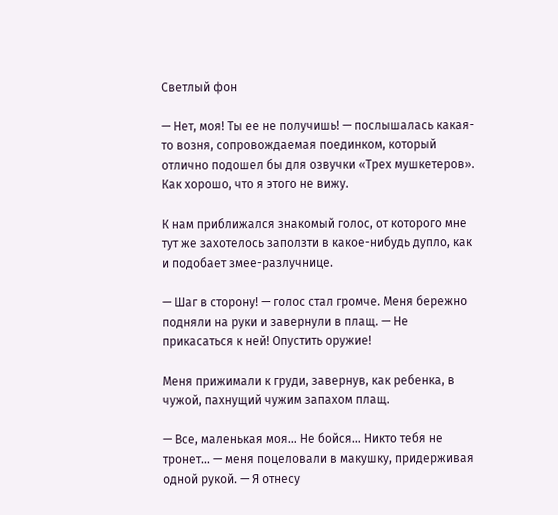Светлый фон

— Нет, моя! Ты ее не получишь! — послышалась какая-то возня, сопровождаемая поединком, который отлично подошел бы для озвучки «Трех мушкетеров». Как хорошо, что я этого не вижу.

К нам приближался знакомый голос, от которого мне тут же захотелось заползти в какое-нибудь дупло, как и подобает змее-разлучнице.

— Шаг в сторону! — голос стал громче. Меня бережно подняли на руки и завернули в плащ. — Не прикасаться к ней! Опустить оружие!

Меня прижимали к груди, завернув, как ребенка, в чужой, пахнущий чужим запахом плащ.

— Все, маленькая моя… Не бойся… Никто тебя не тронет… — меня поцеловали в макушку, придерживая одной рукой. — Я отнесу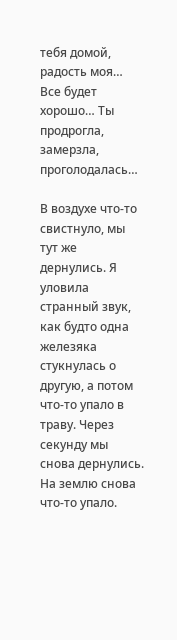тебя домой, радость моя… Все будет хорошо… Ты продрогла, замерзла, проголодалась…

В воздухе что-то свистнуло, мы тут же дернулись. Я уловила странный звук, как будто одна железяка стукнулась о другую, а потом что-то упало в траву. Через секунду мы снова дернулись. На землю снова что-то упало.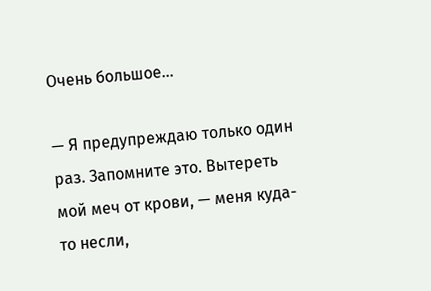Очень большое…

— Я предупреждаю только один раз. Запомните это. Вытереть мой меч от крови, — меня куда-то несли,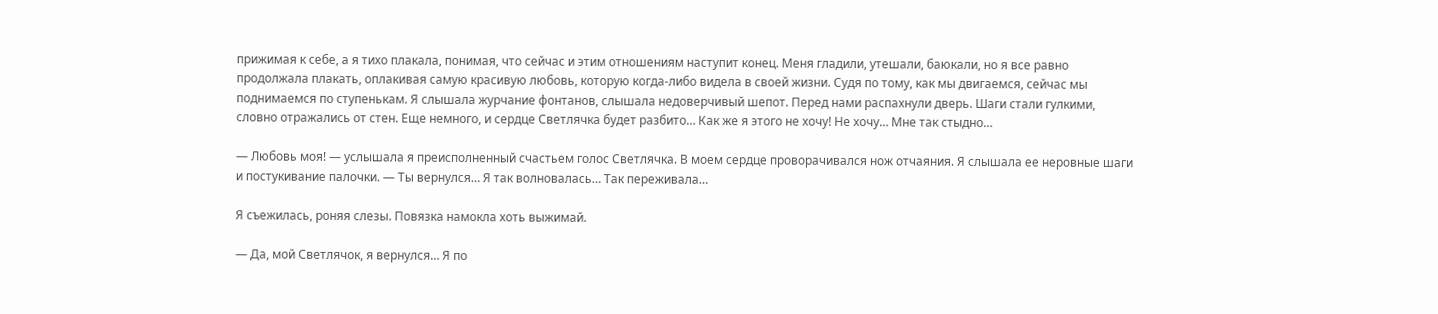прижимая к себе, а я тихо плакала, понимая, что сейчас и этим отношениям наступит конец. Меня гладили, утешали, баюкали, но я все равно продолжала плакать, оплакивая самую красивую любовь, которую когда-либо видела в своей жизни. Судя по тому, как мы двигаемся, сейчас мы поднимаемся по ступенькам. Я слышала журчание фонтанов, слышала недоверчивый шепот. Перед нами распахнули дверь. Шаги стали гулкими, словно отражались от стен. Еще немного, и сердце Светлячка будет разбито… Как же я этого не хочу! Не хочу… Мне так стыдно…

— Любовь моя! — услышала я преисполненный счастьем голос Светлячка. В моем сердце проворачивался нож отчаяния. Я слышала ее неровные шаги и постукивание палочки. — Ты вернулся… Я так волновалась… Так переживала…

Я съежилась, роняя слезы. Повязка намокла хоть выжимай.

— Да, мой Светлячок, я вернулся… Я по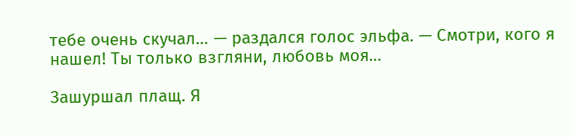тебе очень скучал… — раздался голос эльфа. — Смотри, кого я нашел! Ты только взгляни, любовь моя…

Зашуршал плащ. Я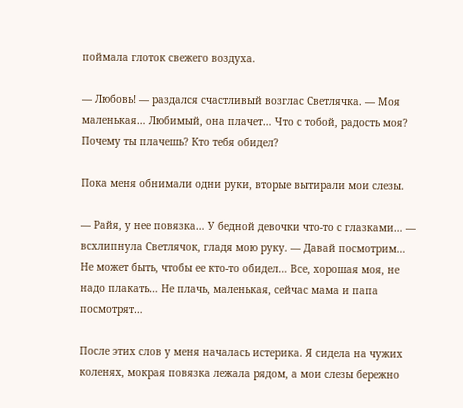поймала глоток свежего воздуха.

— Любовь! — раздался счастливый возглас Светлячка. — Моя маленькая… Любимый, она плачет… Что с тобой, радость моя? Почему ты плачешь? Кто тебя обидел?

Пока меня обнимали одни руки, вторые вытирали мои слезы.

— Райя, у нее повязка… У бедной девочки что-то с глазками… — всхлипнула Светлячок, гладя мою руку. — Давай посмотрим… Не может быть, чтобы ее кто-то обидел… Все, хорошая моя, не надо плакать… Не плачь, маленькая, сейчас мама и папа посмотрят…

После этих слов у меня началась истерика. Я сидела на чужих коленях, мокрая повязка лежала рядом, а мои слезы бережно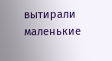вытирали маленькие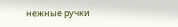нежные ручки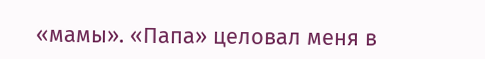«мамы». «Папа» целовал меня в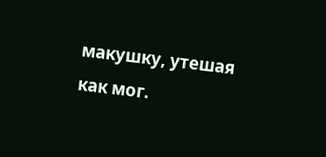макушку, утешая как мог.